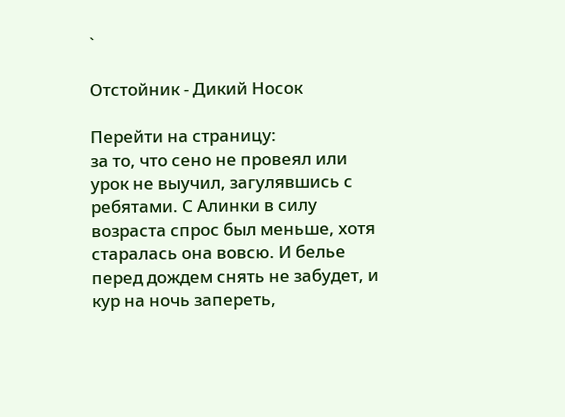`

Отстойник - Дикий Носок

Перейти на страницу:
за то, что сено не провеял или урок не выучил, загулявшись с ребятами. С Алинки в силу возраста спрос был меньше, хотя старалась она вовсю. И белье перед дождем снять не забудет, и кур на ночь запереть,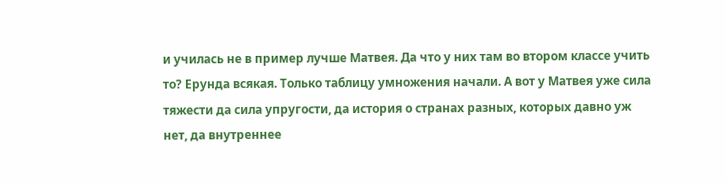и училась не в пример лучше Матвея. Да что у них там во втором классе учить то? Ерунда всякая. Только таблицу умножения начали. А вот у Матвея уже сила тяжести да сила упругости, да история о странах разных, которых давно уж нет, да внутреннее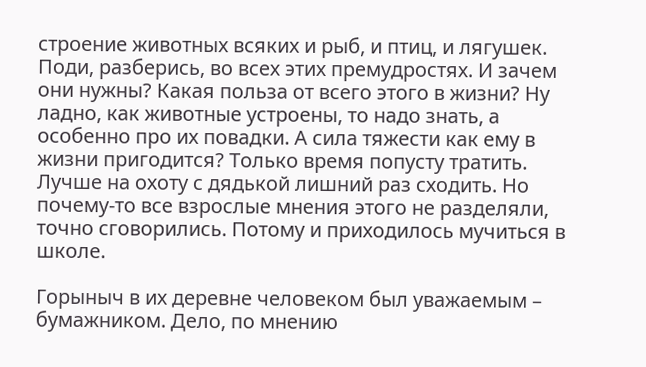строение животных всяких и рыб, и птиц, и лягушек. Поди, разберись, во всех этих премудростях. И зачем они нужны? Какая польза от всего этого в жизни? Ну ладно, как животные устроены, то надо знать, а особенно про их повадки. А сила тяжести как ему в жизни пригодится? Только время попусту тратить. Лучше на охоту с дядькой лишний раз сходить. Но почему-то все взрослые мнения этого не разделяли, точно сговорились. Потому и приходилось мучиться в школе.

Горыныч в их деревне человеком был уважаемым – бумажником. Дело, по мнению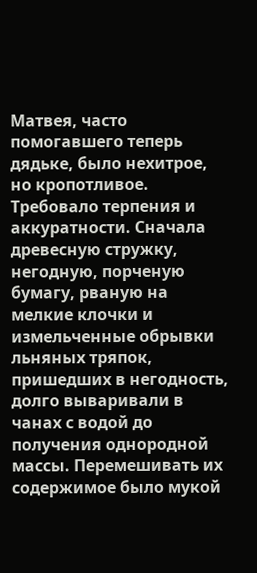Матвея, часто помогавшего теперь дядьке, было нехитрое, но кропотливое. Требовало терпения и аккуратности. Сначала древесную стружку, негодную, порченую бумагу, рваную на мелкие клочки и измельченные обрывки льняных тряпок, пришедших в негодность, долго вываривали в чанах с водой до получения однородной массы. Перемешивать их содержимое было мукой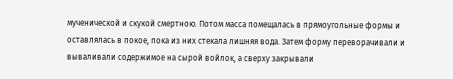мученической и скукой смертною. Потом масса помещалась в прямоугольные формы и оставлялась в покое, пока из них стекала лишняя вода. Затем форму переворачивали и вываливали содержимое на сырой войлок, а сверху закрывали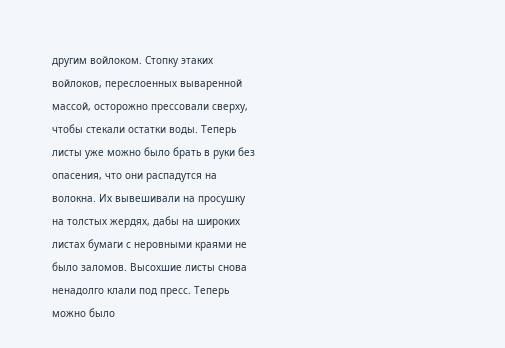другим войлоком. Стопку этаких войлоков, переслоенных вываренной массой, осторожно прессовали сверху, чтобы стекали остатки воды. Теперь листы уже можно было брать в руки без опасения, что они распадутся на волокна. Их вывешивали на просушку на толстых жердях, дабы на широких листах бумаги с неровными краями не было заломов. Высохшие листы снова ненадолго клали под пресс. Теперь можно было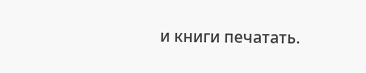и книги печатать.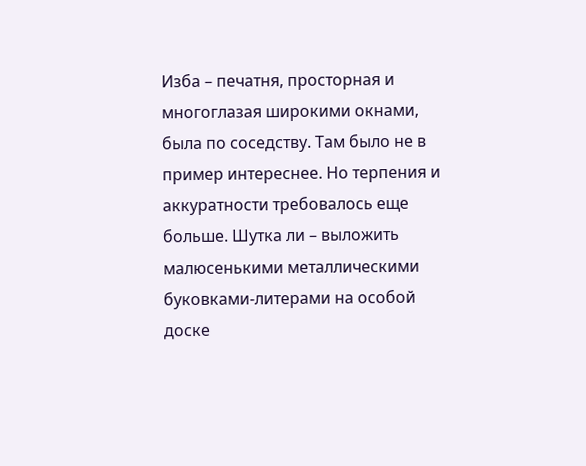Изба – печатня, просторная и многоглазая широкими окнами, была по соседству. Там было не в пример интереснее. Но терпения и аккуратности требовалось еще больше. Шутка ли – выложить малюсенькими металлическими буковками-литерами на особой доске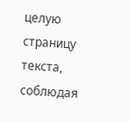целую страницу текста, соблюдая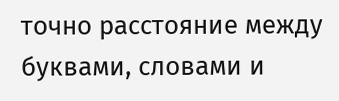точно расстояние между буквами, словами и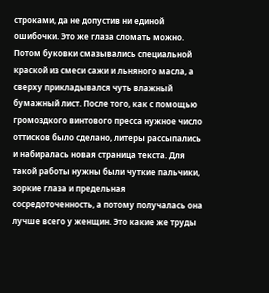строками, да не допустив ни единой ошибочки. Это же глаза сломать можно. Потом буковки смазывались специальной краской из смеси сажи и льняного масла, а сверху прикладывался чуть влажный бумажный лист. После того, как с помощью громоздкого винтового пресса нужное число оттисков было сделано, литеры рассыпались и набиралась новая страница текста. Для такой работы нужны были чуткие пальчики, зоркие глаза и предельная сосредоточенность, а потому получалась она лучше всего у женщин. Это какие же труды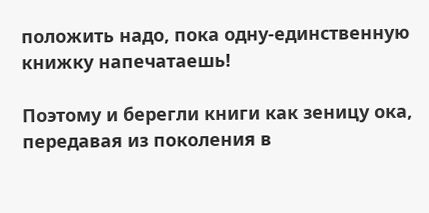положить надо, пока одну-единственную книжку напечатаешь!

Поэтому и берегли книги как зеницу ока, передавая из поколения в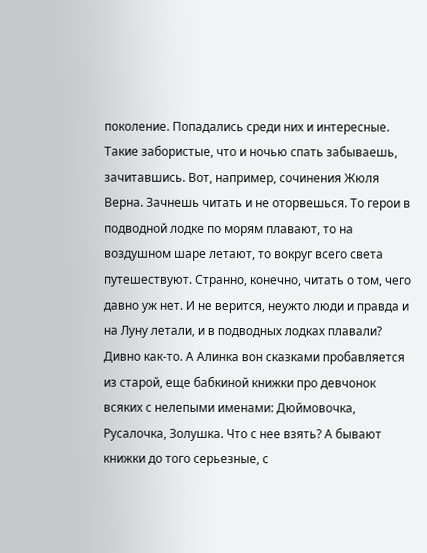поколение. Попадались среди них и интересные. Такие забористые, что и ночью спать забываешь, зачитавшись. Вот, например, сочинения Жюля Верна. Зачнешь читать и не оторвешься. То герои в подводной лодке по морям плавают, то на воздушном шаре летают, то вокруг всего света путешествуют. Странно, конечно, читать о том, чего давно уж нет. И не верится, неужто люди и правда и на Луну летали, и в подводных лодках плавали? Дивно как-то. А Алинка вон сказками пробавляется из старой, еще бабкиной книжки про девчонок всяких с нелепыми именами: Дюймовочка, Русалочка, Золушка. Что с нее взять? А бывают книжки до того серьезные, с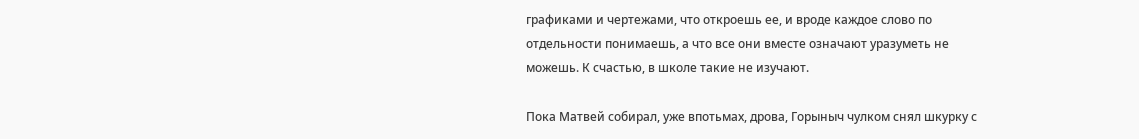графиками и чертежами, что откроешь ее, и вроде каждое слово по отдельности понимаешь, а что все они вместе означают уразуметь не можешь. К счастью, в школе такие не изучают.

Пока Матвей собирал, уже впотьмах, дрова, Горыныч чулком снял шкурку с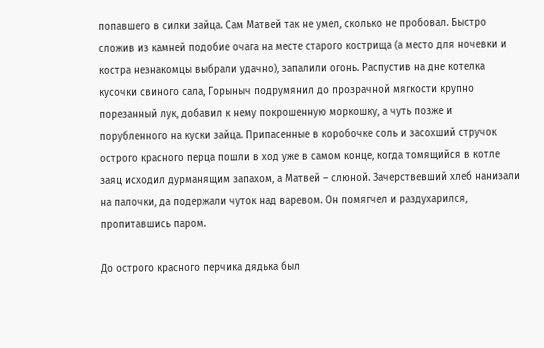попавшего в силки зайца. Сам Матвей так не умел, сколько не пробовал. Быстро сложив из камней подобие очага на месте старого кострища (а место для ночевки и костра незнакомцы выбрали удачно), запалили огонь. Распустив на дне котелка кусочки свиного сала, Горыныч подрумянил до прозрачной мягкости крупно порезанный лук, добавил к нему покрошенную моркошку, а чуть позже и порубленного на куски зайца. Припасенные в коробочке соль и засохший стручок острого красного перца пошли в ход уже в самом конце, когда томящийся в котле заяц исходил дурманящим запахом, а Матвей – слюной. Зачерствевший хлеб нанизали на палочки, да подержали чуток над варевом. Он помягчел и раздухарился, пропитавшись паром.

До острого красного перчика дядька был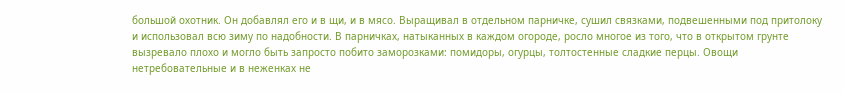большой охотник. Он добавлял его и в щи, и в мясо. Выращивал в отдельном парничке, сушил связками, подвешенными под притолоку и использовал всю зиму по надобности. В парничках, натыканных в каждом огороде, росло многое из того, что в открытом грунте вызревало плохо и могло быть запросто побито заморозками: помидоры, огурцы, толтостенные сладкие перцы. Овощи нетребовательные и в неженках не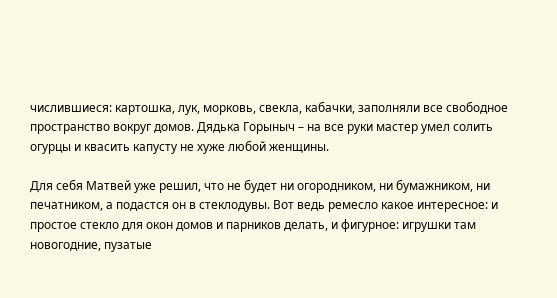числившиеся: картошка, лук, морковь, свекла, кабачки, заполняли все свободное пространство вокруг домов. Дядька Горыныч – на все руки мастер умел солить огурцы и квасить капусту не хуже любой женщины.

Для себя Матвей уже решил, что не будет ни огородником, ни бумажником, ни печатником, а подастся он в стеклодувы. Вот ведь ремесло какое интересное: и простое стекло для окон домов и парников делать, и фигурное: игрушки там новогодние, пузатые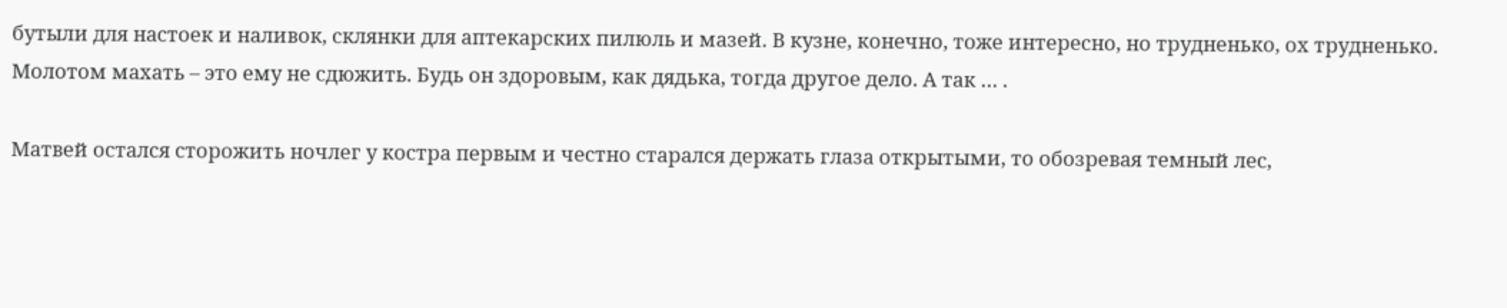бутыли для настоек и наливок, склянки для аптекарских пилюль и мазей. В кузне, конечно, тоже интересно, но трудненько, ох трудненько. Молотом махать – это ему не сдюжить. Будь он здоровым, как дядька, тогда другое дело. А так … .

Матвей остался сторожить ночлег у костра первым и честно старался держать глаза открытыми, то обозревая темный лес,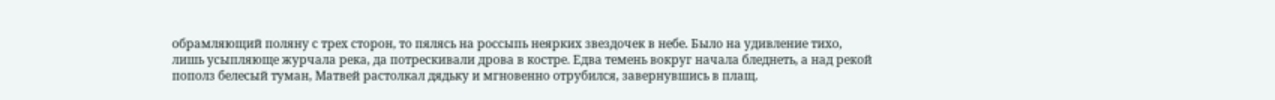обрамляющий поляну с трех сторон, то пялясь на россыпь неярких звездочек в небе. Было на удивление тихо, лишь усыпляюще журчала река, да потрескивали дрова в костре. Едва темень вокруг начала бледнеть, а над рекой пополз белесый туман, Матвей растолкал дядьку и мгновенно отрубился, завернувшись в плащ.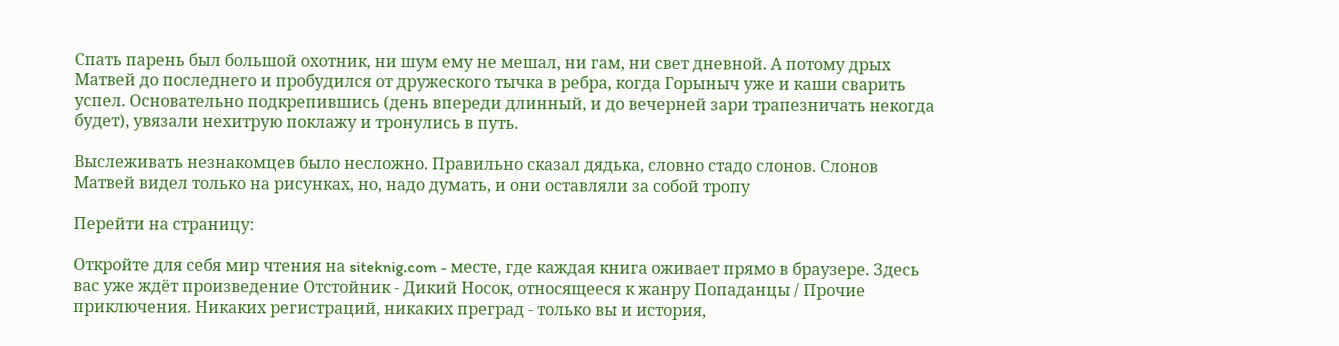Спать парень был большой охотник, ни шум ему не мешал, ни гам, ни свет дневной. А потому дрых Матвей до последнего и пробудился от дружеского тычка в ребра, когда Горыныч уже и каши сварить успел. Основательно подкрепившись (день впереди длинный, и до вечерней зари трапезничать некогда будет), увязали нехитрую поклажу и тронулись в путь.

Выслеживать незнакомцев было несложно. Правильно сказал дядька, словно стадо слонов. Слонов Матвей видел только на рисунках, но, надо думать, и они оставляли за собой тропу

Перейти на страницу:

Откройте для себя мир чтения на siteknig.com - месте, где каждая книга оживает прямо в браузере. Здесь вас уже ждёт произведение Отстойник - Дикий Носок, относящееся к жанру Попаданцы / Прочие приключения. Никаких регистраций, никаких преград - только вы и история,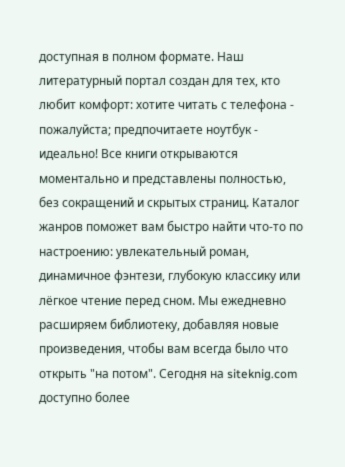доступная в полном формате. Наш литературный портал создан для тех, кто любит комфорт: хотите читать с телефона - пожалуйста; предпочитаете ноутбук - идеально! Все книги открываются моментально и представлены полностью, без сокращений и скрытых страниц. Каталог жанров поможет вам быстро найти что-то по настроению: увлекательный роман, динамичное фэнтези, глубокую классику или лёгкое чтение перед сном. Мы ежедневно расширяем библиотеку, добавляя новые произведения, чтобы вам всегда было что открыть "на потом". Сегодня на siteknig.com доступно более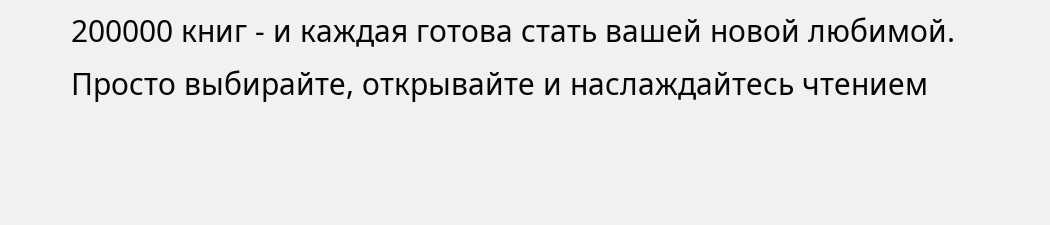200000 книг - и каждая готова стать вашей новой любимой. Просто выбирайте, открывайте и наслаждайтесь чтением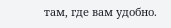там, где вам удобно.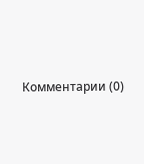Комментарии (0)